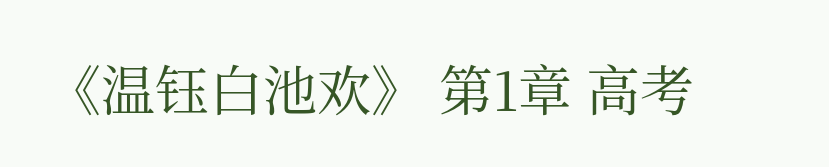《温钰白池欢》 第1章 高考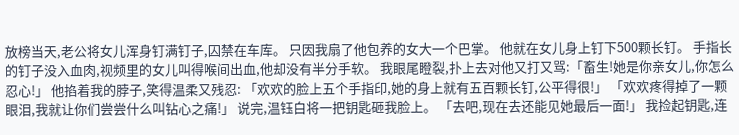放榜当天,老公将女儿浑身钉满钉子,囚禁在车库。 只因我扇了他包养的女大一个巴掌。 他就在女儿身上钉下500颗长钉。 手指长的钉子没入血肉,视频里的女儿叫得喉间出血,他却没有半分手软。 我眼尾瞪裂,扑上去对他又打又骂:「畜生!她是你亲女儿,你怎么忍心!」 他掐着我的脖子,笑得温柔又残忍: 「欢欢的脸上五个手指印,她的身上就有五百颗长钉,公平得很!」 「欢欢疼得掉了一颗眼泪,我就让你们尝尝什么叫钻心之痛!」 说完,温钰白将一把钥匙砸我脸上。 「去吧,现在去还能见她最后一面!」 我捡起钥匙,连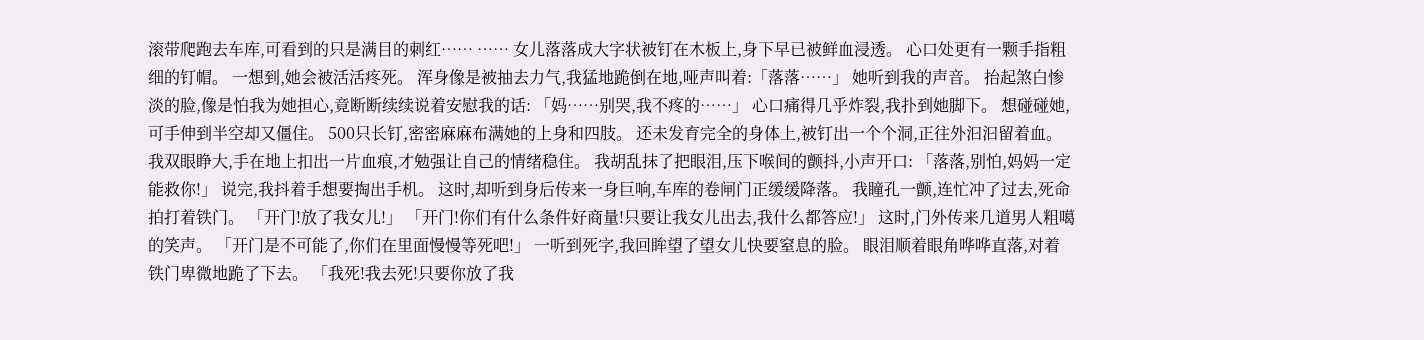滚带爬跑去车库,可看到的只是满目的刺红…… …… 女儿落落成大字状被钉在木板上,身下早已被鲜血浸透。 心口处更有一颗手指粗细的钉帽。 一想到,她会被活活疼死。 浑身像是被抽去力气,我猛地跪倒在地,哑声叫着:「落落……」 她听到我的声音。 抬起煞白惨淡的脸,像是怕我为她担心,竟断断续续说着安慰我的话: 「妈……别哭,我不疼的……」 心口痛得几乎炸裂,我扑到她脚下。 想碰碰她,可手伸到半空却又僵住。 500只长钉,密密麻麻布满她的上身和四肢。 还未发育完全的身体上,被钉出一个个洞,正往外汩汩留着血。 我双眼睁大,手在地上扣出一片血痕,才勉强让自己的情绪稳住。 我胡乱抹了把眼泪,压下喉间的颤抖,小声开口: 「落落,别怕,妈妈一定能救你!」 说完,我抖着手想要掏出手机。 这时,却听到身后传来一身巨响,车库的卷闸门正缓缓降落。 我瞳孔一颤,连忙冲了过去,死命拍打着铁门。 「开门!放了我女儿!」 「开门!你们有什么条件好商量!只要让我女儿出去,我什么都答应!」 这时,门外传来几道男人粗噶的笑声。 「开门是不可能了,你们在里面慢慢等死吧!」 一听到死字,我回眸望了望女儿快要窒息的脸。 眼泪顺着眼角哗哗直落,对着铁门卑微地跪了下去。 「我死!我去死!只要你放了我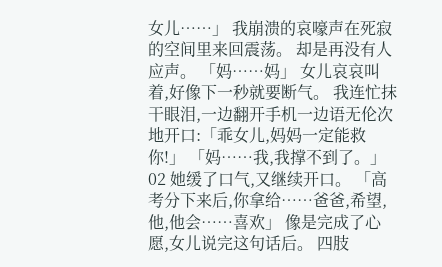女儿……」 我崩溃的哀嚎声在死寂的空间里来回震荡。 却是再没有人应声。 「妈……妈」 女儿哀哀叫着,好像下一秒就要断气。 我连忙抹干眼泪,一边翻开手机一边语无伦次地开口:「乖女儿,妈妈一定能救你!」 「妈……我,我撑不到了。」 02 她缓了口气,又继续开口。 「高考分下来后,你拿给……爸爸,希望,他,他会……喜欢」 像是完成了心愿,女儿说完这句话后。 四肢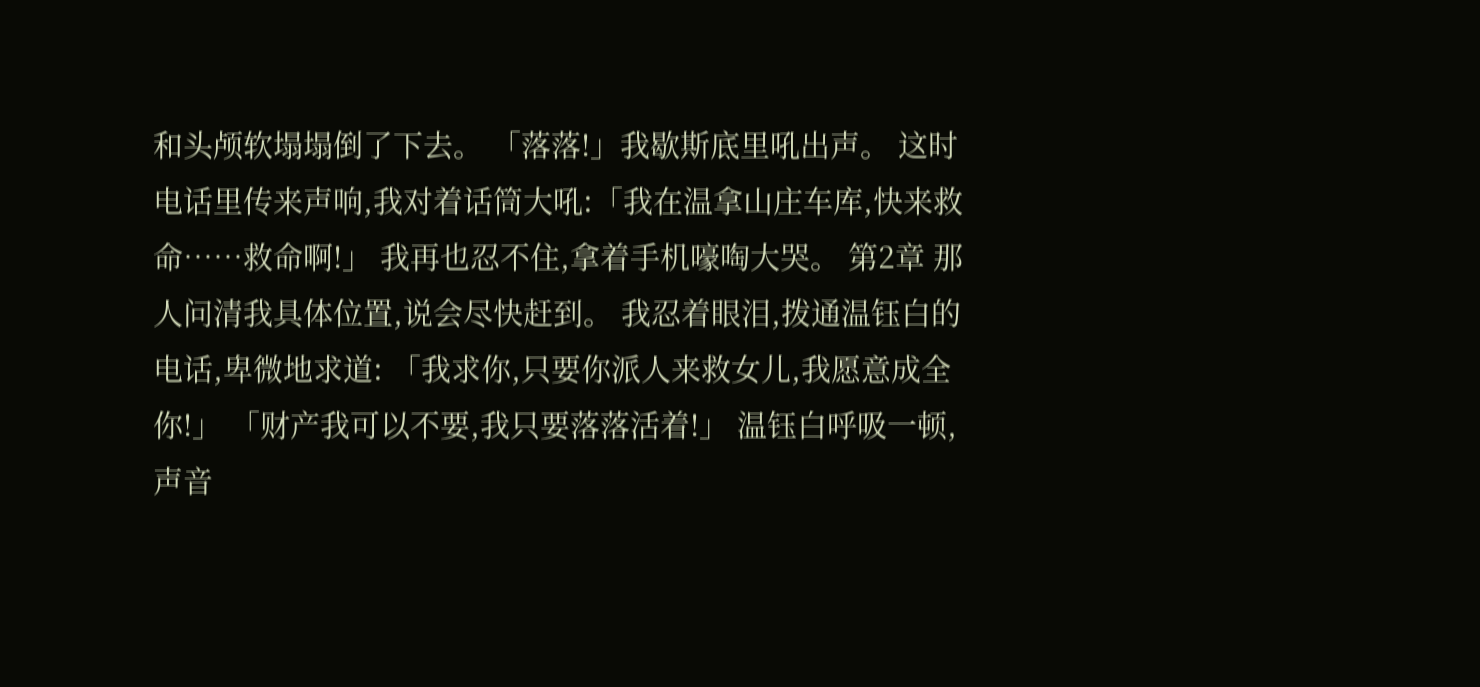和头颅软塌塌倒了下去。 「落落!」我歇斯底里吼出声。 这时电话里传来声响,我对着话筒大吼:「我在温拿山庄车库,快来救命……救命啊!」 我再也忍不住,拿着手机嚎啕大哭。 第2章 那人问清我具体位置,说会尽快赶到。 我忍着眼泪,拨通温钰白的电话,卑微地求道: 「我求你,只要你派人来救女儿,我愿意成全你!」 「财产我可以不要,我只要落落活着!」 温钰白呼吸一顿,声音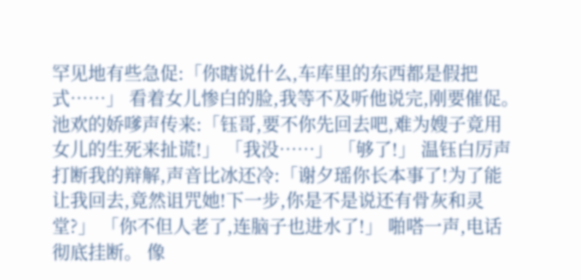罕见地有些急促:「你瞎说什么,车库里的东西都是假把式……」 看着女儿惨白的脸,我等不及听他说完,刚要催促。 池欢的娇嗲声传来:「钰哥,要不你先回去吧,难为嫂子竟用女儿的生死来扯谎!」 「我没……」 「够了!」 温钰白厉声打断我的辩解,声音比冰还冷:「谢夕瑶你长本事了!为了能让我回去,竟然诅咒她!下一步,你是不是说还有骨灰和灵堂?」 「你不但人老了,连脑子也进水了!」 啪嗒一声,电话彻底挂断。 像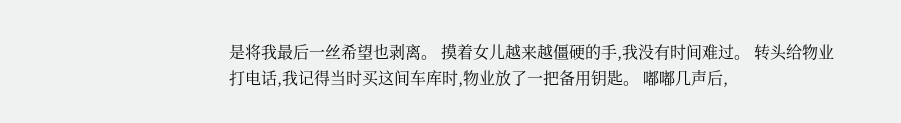是将我最后一丝希望也剥离。 摸着女儿越来越僵硬的手,我没有时间难过。 转头给物业打电话,我记得当时买这间车库时,物业放了一把备用钥匙。 嘟嘟几声后,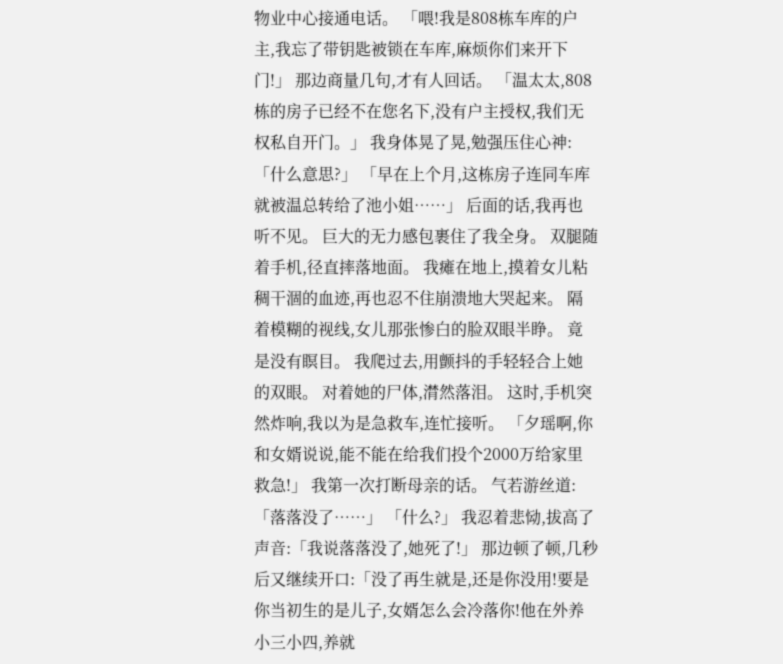物业中心接通电话。 「喂!我是808栋车库的户主,我忘了带钥匙被锁在车库,麻烦你们来开下门!」 那边商量几句,才有人回话。 「温太太,808栋的房子已经不在您名下,没有户主授权,我们无权私自开门。」 我身体晃了晃,勉强压住心神:「什么意思?」 「早在上个月,这栋房子连同车库就被温总转给了池小姐……」 后面的话,我再也听不见。 巨大的无力感包裹住了我全身。 双腿随着手机,径直摔落地面。 我瘫在地上,摸着女儿粘稠干涸的血迹,再也忍不住崩溃地大哭起来。 隔着模糊的视线,女儿那张惨白的脸双眼半睁。 竟是没有瞑目。 我爬过去,用颤抖的手轻轻合上她的双眼。 对着她的尸体,潸然落泪。 这时,手机突然炸响,我以为是急救车,连忙接听。 「夕瑶啊,你和女婿说说,能不能在给我们投个2000万给家里救急!」 我第一次打断母亲的话。 气若游丝道:「落落没了……」 「什么?」 我忍着悲恸,拔高了声音:「我说落落没了,她死了!」 那边顿了顿,几秒后又继续开口:「没了再生就是,还是你没用!要是你当初生的是儿子,女婿怎么会冷落你!他在外养小三小四,养就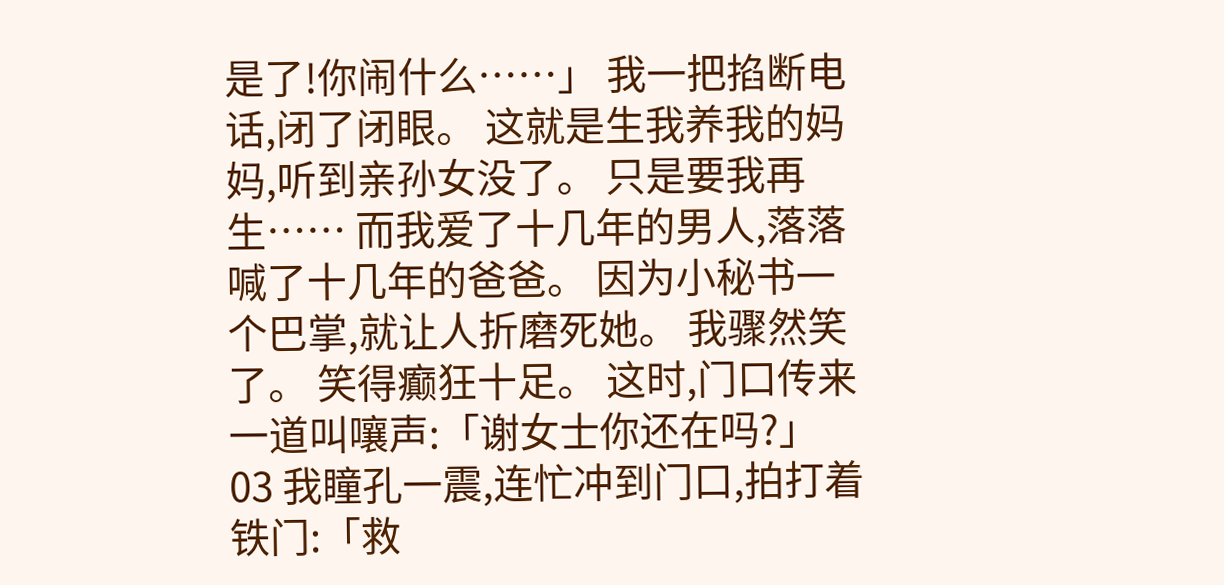是了!你闹什么……」 我一把掐断电话,闭了闭眼。 这就是生我养我的妈妈,听到亲孙女没了。 只是要我再生…… 而我爱了十几年的男人,落落喊了十几年的爸爸。 因为小秘书一个巴掌,就让人折磨死她。 我骤然笑了。 笑得癫狂十足。 这时,门口传来一道叫嚷声:「谢女士你还在吗?」 03 我瞳孔一震,连忙冲到门口,拍打着铁门:「救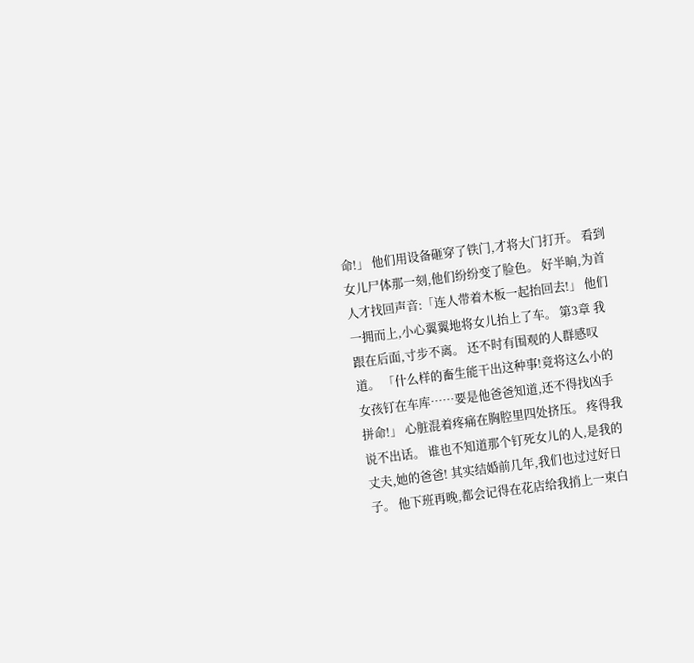命!」 他们用设备砸穿了铁门,才将大门打开。 看到女儿尸体那一刻,他们纷纷变了脸色。 好半晌,为首人才找回声音:「连人带着木板一起抬回去!」 他们一拥而上,小心翼翼地将女儿抬上了车。 第3章 我跟在后面,寸步不离。 还不时有围观的人群感叹道。 「什么样的畜生能干出这种事!竟将这么小的女孩钉在车库……要是他爸爸知道,还不得找凶手拼命!」 心脏混着疼痛在胸腔里四处挤压。 疼得我说不出话。 谁也不知道那个钉死女儿的人,是我的丈夫,她的爸爸! 其实结婚前几年,我们也过过好日子。 他下班再晚,都会记得在花店给我捎上一束白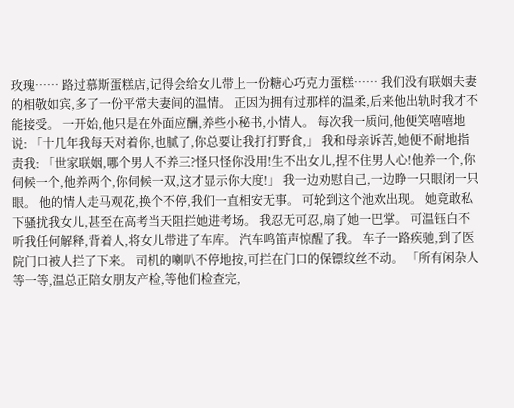玫瑰…… 路过慕斯蛋糕店,记得会给女儿带上一份糖心巧克力蛋糕…… 我们没有联姻夫妻的相敬如宾,多了一份平常夫妻间的温情。 正因为拥有过那样的温柔,后来他出轨时我才不能接受。 一开始,他只是在外面应酬,养些小秘书,小情人。 每次我一质问,他便笑嘻嘻地说: 「十几年我每天对着你,也腻了,你总要让我打打野食,」 我和母亲诉苦,她便不耐地指责我: 「世家联姻,哪个男人不养三?怪只怪你没用!生不出女儿,捏不住男人心!他养一个,你伺候一个,他养两个,你伺候一双,这才显示你大度!」 我一边劝慰自己,一边睁一只眼闭一只眼。 他的情人走马观花,换个不停,我们一直相安无事。 可轮到这个池欢出现。 她竟敢私下骚扰我女儿,甚至在高考当天阻拦她进考场。 我忍无可忍,扇了她一巴掌。 可温钰白不听我任何解释,背着人,将女儿带进了车库。 汽车鸣笛声惊醒了我。 车子一路疾驰,到了医院门口被人拦了下来。 司机的喇叭不停地按,可拦在门口的保镖纹丝不动。 「所有闲杂人等一等,温总正陪女朋友产检,等他们检查完,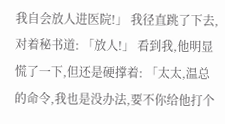我自会放人进医院!」 我径直跳了下去,对着秘书道: 「放人!」 看到我,他明显慌了一下,但还是硬撑着: 「太太,温总的命令,我也是没办法,要不你给他打个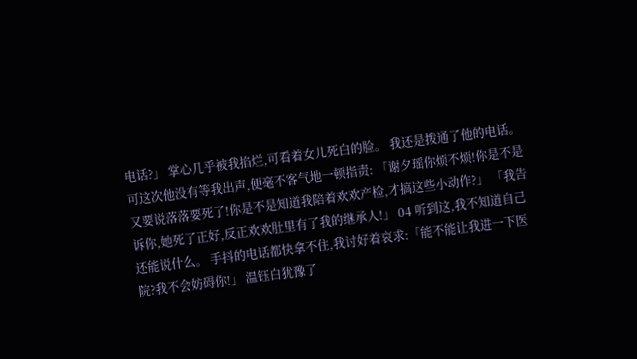电话?」 掌心几乎被我掐烂,可看着女儿死白的脸。 我还是拨通了他的电话。 可这次他没有等我出声,便毫不客气地一顿指责: 「谢夕瑶你烦不烦!你是不是又要说落落要死了!你是不是知道我陪着欢欢产检,才搞这些小动作?」 「我告诉你,她死了正好,反正欢欢肚里有了我的继承人!」 04 听到这,我不知道自己还能说什么。 手抖的电话都快拿不住,我讨好着哀求:「能不能让我进一下医院?我不会妨碍你!」 温钰白犹豫了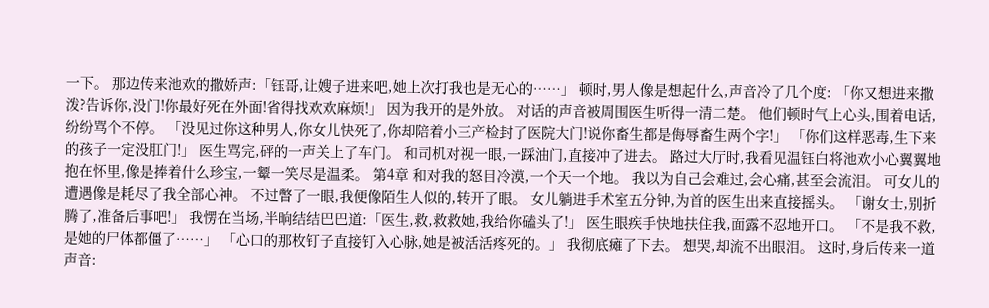一下。 那边传来池欢的撒娇声:「钰哥,让嫂子进来吧,她上次打我也是无心的……」 顿时,男人像是想起什么,声音冷了几个度: 「你又想进来撒泼?告诉你,没门!你最好死在外面!省得找欢欢麻烦!」 因为我开的是外放。 对话的声音被周围医生听得一清二楚。 他们顿时气上心头,围着电话,纷纷骂个不停。 「没见过你这种男人,你女儿快死了,你却陪着小三产检封了医院大门!说你畜生都是侮辱畜生两个字!」 「你们这样恶毒,生下来的孩子一定没肛门!」 医生骂完,砰的一声关上了车门。 和司机对视一眼,一踩油门,直接冲了进去。 路过大厅时,我看见温钰白将池欢小心翼翼地抱在怀里,像是捧着什么珍宝,一颦一笑尽是温柔。 第4章 和对我的怒目冷漠,一个天一个地。 我以为自己会难过,会心痛,甚至会流泪。 可女儿的遭遇像是耗尽了我全部心神。 不过瞥了一眼,我便像陌生人似的,转开了眼。 女儿躺进手术室五分钟,为首的医生出来直接摇头。 「谢女士,别折腾了,准备后事吧!」 我愣在当场,半晌结结巴巴道:「医生,救,救救她,我给你磕头了!」 医生眼疾手快地扶住我,面露不忍地开口。 「不是我不救,是她的尸体都僵了……」 「心口的那枚钉子直接钉入心脉,她是被活活疼死的。」 我彻底瘫了下去。 想哭,却流不出眼泪。 这时,身后传来一道声音: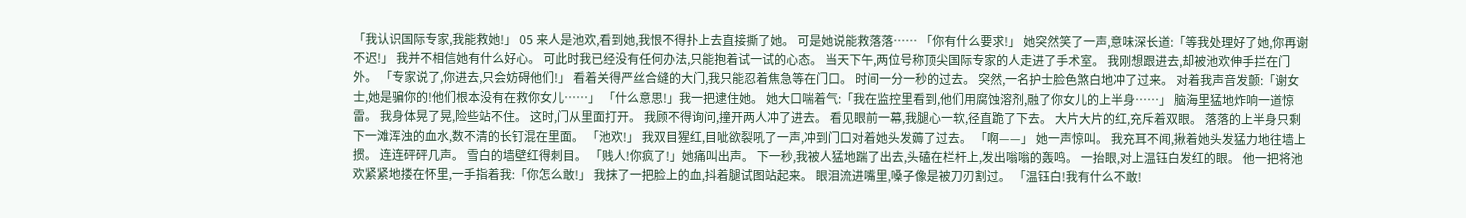「我认识国际专家,我能救她!」 05 来人是池欢,看到她,我恨不得扑上去直接撕了她。 可是她说能救落落…… 「你有什么要求!」 她突然笑了一声,意味深长道:「等我处理好了她,你再谢不迟!」 我并不相信她有什么好心。 可此时我已经没有任何办法,只能抱着试一试的心态。 当天下午,两位号称顶尖国际专家的人走进了手术室。 我刚想跟进去,却被池欢伸手拦在门外。 「专家说了,你进去,只会妨碍他们!」 看着关得严丝合缝的大门,我只能忍着焦急等在门口。 时间一分一秒的过去。 突然,一名护士脸色煞白地冲了过来。 对着我声音发颤:「谢女士,她是骗你的!他们根本没有在救你女儿……」 「什么意思!」我一把逮住她。 她大口喘着气:「我在监控里看到,他们用腐蚀溶剂,融了你女儿的上半身……」 脑海里猛地炸响一道惊雷。 我身体晃了晃,险些站不住。 这时,门从里面打开。 我顾不得询问,撞开两人冲了进去。 看见眼前一幕,我腿心一软,径直跪了下去。 大片大片的红,充斥着双眼。 落落的上半身只剩下一滩浑浊的血水,数不清的长钉混在里面。 「池欢!」 我双目猩红,目呲欲裂吼了一声,冲到门口对着她头发薅了过去。 「啊——」 她一声惊叫。 我充耳不闻,揪着她头发猛力地往墙上掼。 连连砰砰几声。 雪白的墙壁红得刺目。 「贱人!你疯了!」她痛叫出声。 下一秒,我被人猛地踹了出去,头磕在栏杆上,发出嗡嗡的轰鸣。 一抬眼,对上温钰白发红的眼。 他一把将池欢紧紧地搂在怀里,一手指着我:「你怎么敢!」 我抹了一把脸上的血,抖着腿试图站起来。 眼泪流进嘴里,嗓子像是被刀刃割过。 「温钰白!我有什么不敢!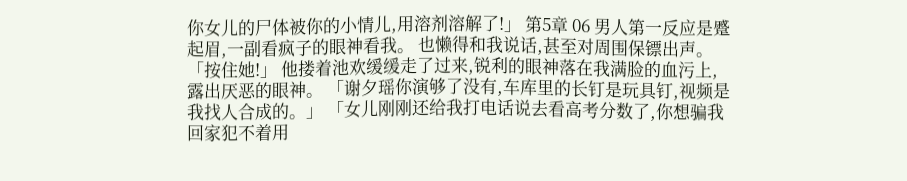你女儿的尸体被你的小情儿,用溶剂溶解了!」 第5章 06 男人第一反应是蹙起眉,一副看疯子的眼神看我。 也懒得和我说话,甚至对周围保镖出声。 「按住她!」 他搂着池欢缓缓走了过来,锐利的眼神落在我满脸的血污上,露出厌恶的眼神。 「谢夕瑶你演够了没有,车库里的长钉是玩具钉,视频是我找人合成的。」 「女儿刚刚还给我打电话说去看高考分数了,你想骗我回家犯不着用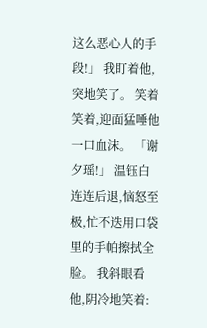这么恶心人的手段!」 我盯着他,突地笑了。 笑着笑着,迎面猛唾他一口血沫。 「谢夕瑶!」 温钰白连连后退,恼怒至极,忙不迭用口袋里的手帕擦拭全脸。 我斜眼看他,阴冷地笑着: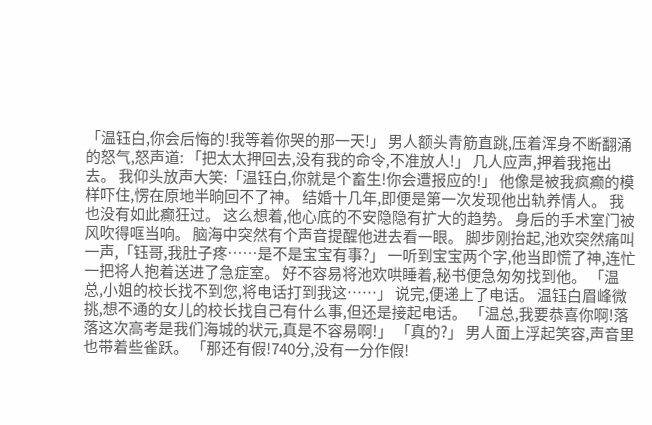「温钰白,你会后悔的!我等着你哭的那一天!」 男人额头青筋直跳,压着浑身不断翻涌的怒气,怒声道: 「把太太押回去,没有我的命令,不准放人!」 几人应声,押着我拖出去。 我仰头放声大笑:「温钰白,你就是个畜生!你会遭报应的!」 他像是被我疯癫的模样吓住,愣在原地半晌回不了神。 结婚十几年,即便是第一次发现他出轨养情人。 我也没有如此癫狂过。 这么想着,他心底的不安隐隐有扩大的趋势。 身后的手术室门被风吹得哐当响。 脑海中突然有个声音提醒他进去看一眼。 脚步刚抬起,池欢突然痛叫一声,「钰哥,我肚子疼……是不是宝宝有事?」 一听到宝宝两个字,他当即慌了神,连忙一把将人抱着送进了急症室。 好不容易将池欢哄睡着,秘书便急匆匆找到他。 「温总,小姐的校长找不到您,将电话打到我这……」 说完,便递上了电话。 温钰白眉峰微挑,想不通的女儿的校长找自己有什么事,但还是接起电话。 「温总,我要恭喜你啊!落落这次高考是我们海城的状元,真是不容易啊!」 「真的?」 男人面上浮起笑容,声音里也带着些雀跃。 「那还有假!740分,没有一分作假!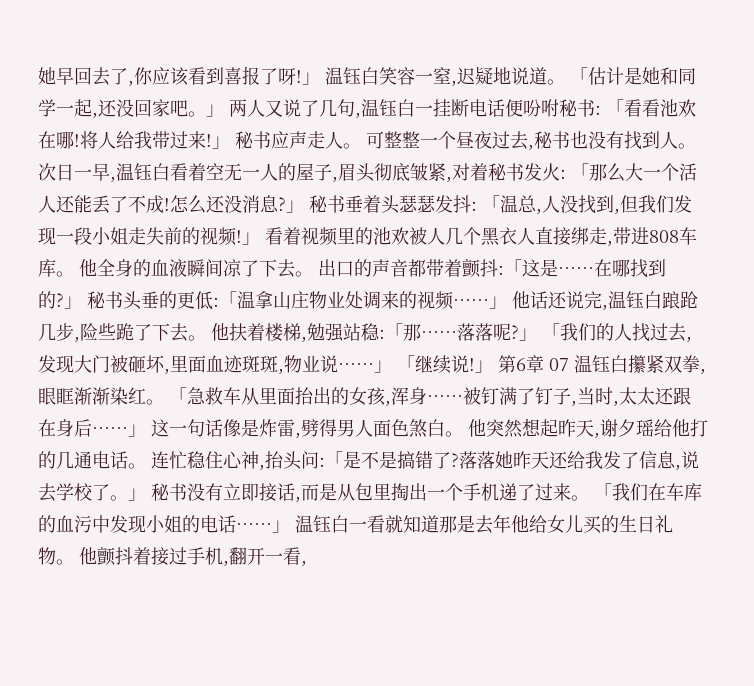她早回去了,你应该看到喜报了呀!」 温钰白笑容一窒,迟疑地说道。 「估计是她和同学一起,还没回家吧。」 两人又说了几句,温钰白一挂断电话便吩咐秘书: 「看看池欢在哪!将人给我带过来!」 秘书应声走人。 可整整一个昼夜过去,秘书也没有找到人。 次日一早,温钰白看着空无一人的屋子,眉头彻底皱紧,对着秘书发火: 「那么大一个活人还能丢了不成!怎么还没消息?」 秘书垂着头瑟瑟发抖: 「温总,人没找到,但我们发现一段小姐走失前的视频!」 看着视频里的池欢被人几个黑衣人直接绑走,带进808车库。 他全身的血液瞬间凉了下去。 出口的声音都带着颤抖:「这是……在哪找到的?」 秘书头垂的更低:「温拿山庄物业处调来的视频……」 他话还说完,温钰白踉跄几步,险些跪了下去。 他扶着楼梯,勉强站稳:「那……落落呢?」 「我们的人找过去,发现大门被砸坏,里面血迹斑斑,物业说……」 「继续说!」 第6章 07 温钰白攥紧双拳,眼眶渐渐染红。 「急救车从里面抬出的女孩,浑身……被钉满了钉子,当时,太太还跟在身后……」 这一句话像是炸雷,劈得男人面色煞白。 他突然想起昨天,谢夕瑶给他打的几通电话。 连忙稳住心神,抬头问:「是不是搞错了?落落她昨天还给我发了信息,说去学校了。」 秘书没有立即接话,而是从包里掏出一个手机递了过来。 「我们在车库的血污中发现小姐的电话……」 温钰白一看就知道那是去年他给女儿买的生日礼物。 他颤抖着接过手机,翻开一看,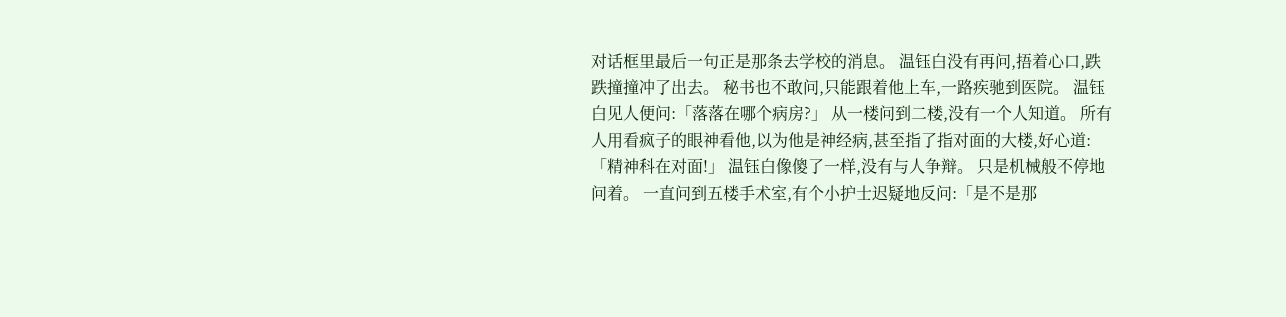对话框里最后一句正是那条去学校的消息。 温钰白没有再问,捂着心口,跌跌撞撞冲了出去。 秘书也不敢问,只能跟着他上车,一路疾驰到医院。 温钰白见人便问:「落落在哪个病房?」 从一楼问到二楼,没有一个人知道。 所有人用看疯子的眼神看他,以为他是神经病,甚至指了指对面的大楼,好心道:「精神科在对面!」 温钰白像傻了一样,没有与人争辩。 只是机械般不停地问着。 一直问到五楼手术室,有个小护士迟疑地反问:「是不是那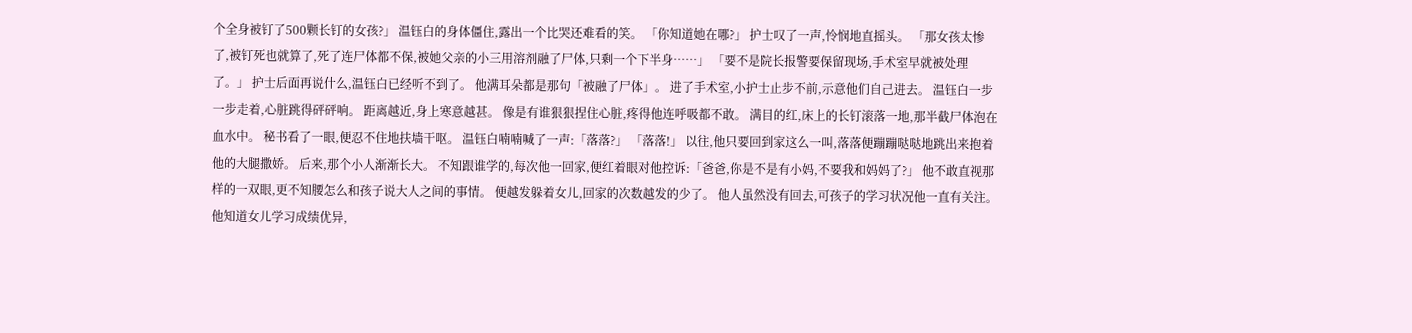个全身被钉了500颗长钉的女孩?」 温钰白的身体僵住,露出一个比哭还难看的笑。 「你知道她在哪?」 护士叹了一声,怜悯地直摇头。 「那女孩太惨了,被钉死也就算了,死了连尸体都不保,被她父亲的小三用溶剂融了尸体,只剩一个下半身……」 「要不是院长报警要保留现场,手术室早就被处理了。」 护士后面再说什么,温钰白已经听不到了。 他满耳朵都是那句「被融了尸体」。 进了手术室,小护士止步不前,示意他们自己进去。 温钰白一步一步走着,心脏跳得砰砰响。 距离越近,身上寒意越甚。 像是有谁狠狠捏住心脏,疼得他连呼吸都不敢。 满目的红,床上的长钉滚落一地,那半截尸体泡在血水中。 秘书看了一眼,便忍不住地扶墙干呕。 温钰白喃喃喊了一声:「落落?」 「落落!」 以往,他只要回到家这么一叫,落落便蹦蹦哒哒地跳出来抱着他的大腿撒娇。 后来,那个小人渐渐长大。 不知跟谁学的,每次他一回家,便红着眼对他控诉:「爸爸,你是不是有小妈,不要我和妈妈了?」 他不敢直视那样的一双眼,更不知腰怎么和孩子说大人之间的事情。 便越发躲着女儿,回家的次数越发的少了。 他人虽然没有回去,可孩子的学习状况他一直有关注。 他知道女儿学习成绩优异,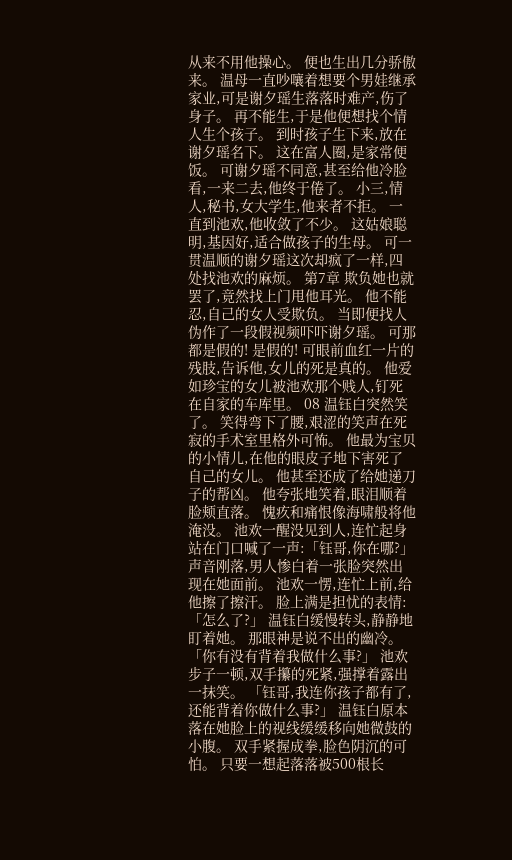从来不用他操心。 便也生出几分骄傲来。 温母一直吵嚷着想要个男娃继承家业,可是谢夕瑶生落落时难产,伤了身子。 再不能生,于是他便想找个情人生个孩子。 到时孩子生下来,放在谢夕瑶名下。 这在富人圈,是家常便饭。 可谢夕瑶不同意,甚至给他冷脸看,一来二去,他终于倦了。 小三,情人,秘书,女大学生,他来者不拒。 一直到池欢,他收敛了不少。 这姑娘聪明,基因好,适合做孩子的生母。 可一贯温顺的谢夕瑶这次却疯了一样,四处找池欢的麻烦。 第7章 欺负她也就罢了,竟然找上门甩他耳光。 他不能忍,自己的女人受欺负。 当即便找人伪作了一段假视频吓吓谢夕瑶。 可那都是假的! 是假的! 可眼前血红一片的残肢,告诉他,女儿的死是真的。 他爱如珍宝的女儿被池欢那个贱人,钉死在自家的车库里。 08 温钰白突然笑了。 笑得弯下了腰,艰涩的笑声在死寂的手术室里格外可怖。 他最为宝贝的小情儿,在他的眼皮子地下害死了自己的女儿。 他甚至还成了给她递刀子的帮凶。 他夸张地笑着,眼泪顺着脸颊直落。 愧疚和痛恨像海啸般将他淹没。 池欢一醒没见到人,连忙起身站在门口喊了一声:「钰哥,你在哪?」 声音刚落,男人惨白着一张脸突然出现在她面前。 池欢一愣,连忙上前,给他擦了擦汗。 脸上满是担忧的表情:「怎么了?」 温钰白缓慢转头,静静地盯着她。 那眼神是说不出的幽冷。 「你有没有背着我做什么事?」 池欢步子一顿,双手攥的死紧,强撑着露出一抹笑。 「钰哥,我连你孩子都有了,还能背着你做什么事?」 温钰白原本落在她脸上的视线缓缓移向她微鼓的小腹。 双手紧握成拳,脸色阴沉的可怕。 只要一想起落落被500根长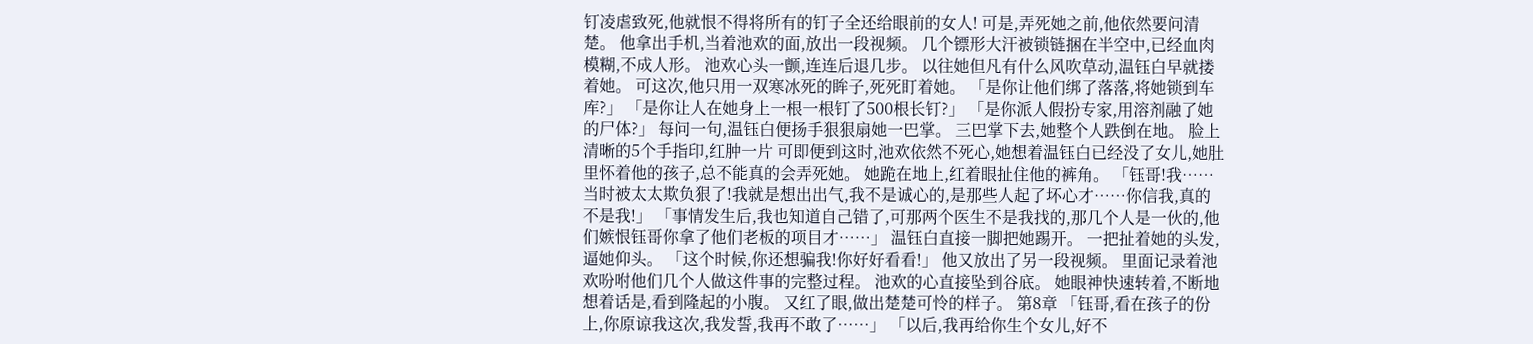钉凌虐致死,他就恨不得将所有的钉子全还给眼前的女人! 可是,弄死她之前,他依然要问清楚。 他拿出手机,当着池欢的面,放出一段视频。 几个镖形大汗被锁链捆在半空中,已经血肉模糊,不成人形。 池欢心头一颤,连连后退几步。 以往她但凡有什么风吹草动,温钰白早就搂着她。 可这次,他只用一双寒冰死的眸子,死死盯着她。 「是你让他们绑了落落,将她锁到车库?」 「是你让人在她身上一根一根钉了500根长钉?」 「是你派人假扮专家,用溶剂融了她的尸体?」 每问一句,温钰白便扬手狠狠扇她一巴掌。 三巴掌下去,她整个人跌倒在地。 脸上清晰的5个手指印,红肿一片 可即便到这时,池欢依然不死心,她想着温钰白已经没了女儿,她肚里怀着他的孩子,总不能真的会弄死她。 她跪在地上,红着眼扯住他的裤角。 「钰哥!我……当时被太太欺负狠了!我就是想出出气,我不是诚心的,是那些人起了坏心才……你信我,真的不是我!」 「事情发生后,我也知道自己错了,可那两个医生不是我找的,那几个人是一伙的,他们嫉恨钰哥你拿了他们老板的项目才……」 温钰白直接一脚把她踢开。 一把扯着她的头发,逼她仰头。 「这个时候,你还想骗我!你好好看看!」 他又放出了另一段视频。 里面记录着池欢吩咐他们几个人做这件事的完整过程。 池欢的心直接坠到谷底。 她眼神快速转着,不断地想着话是,看到隆起的小腹。 又红了眼,做出楚楚可怜的样子。 第8章 「钰哥,看在孩子的份上,你原谅我这次,我发誓,我再不敢了……」 「以后,我再给你生个女儿,好不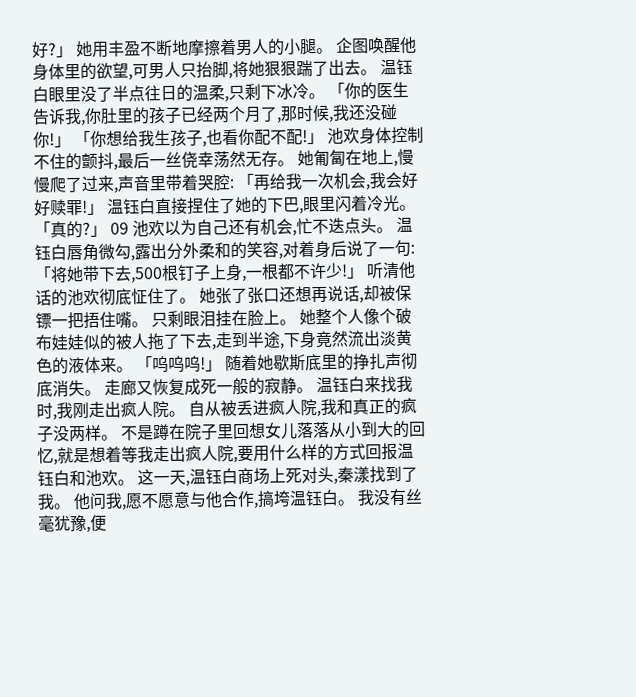好?」 她用丰盈不断地摩擦着男人的小腿。 企图唤醒他身体里的欲望,可男人只抬脚,将她狠狠踹了出去。 温钰白眼里没了半点往日的温柔,只剩下冰冷。 「你的医生告诉我,你肚里的孩子已经两个月了,那时候,我还没碰你!」 「你想给我生孩子,也看你配不配!」 池欢身体控制不住的颤抖,最后一丝侥幸荡然无存。 她匍匐在地上,慢慢爬了过来,声音里带着哭腔: 「再给我一次机会,我会好好赎罪!」 温钰白直接捏住了她的下巴,眼里闪着冷光。 「真的?」 09 池欢以为自己还有机会,忙不迭点头。 温钰白唇角微勾,露出分外柔和的笑容,对着身后说了一句: 「将她带下去,500根钉子上身,一根都不许少!」 听清他话的池欢彻底怔住了。 她张了张口还想再说话,却被保镖一把捂住嘴。 只剩眼泪挂在脸上。 她整个人像个破布娃娃似的被人拖了下去,走到半途,下身竟然流出淡黄色的液体来。 「呜呜呜!」 随着她歇斯底里的挣扎声彻底消失。 走廊又恢复成死一般的寂静。 温钰白来找我时,我刚走出疯人院。 自从被丢进疯人院,我和真正的疯子没两样。 不是蹲在院子里回想女儿落落从小到大的回忆,就是想着等我走出疯人院,要用什么样的方式回报温钰白和池欢。 这一天,温钰白商场上死对头,秦漾找到了我。 他问我,愿不愿意与他合作,搞垮温钰白。 我没有丝毫犹豫,便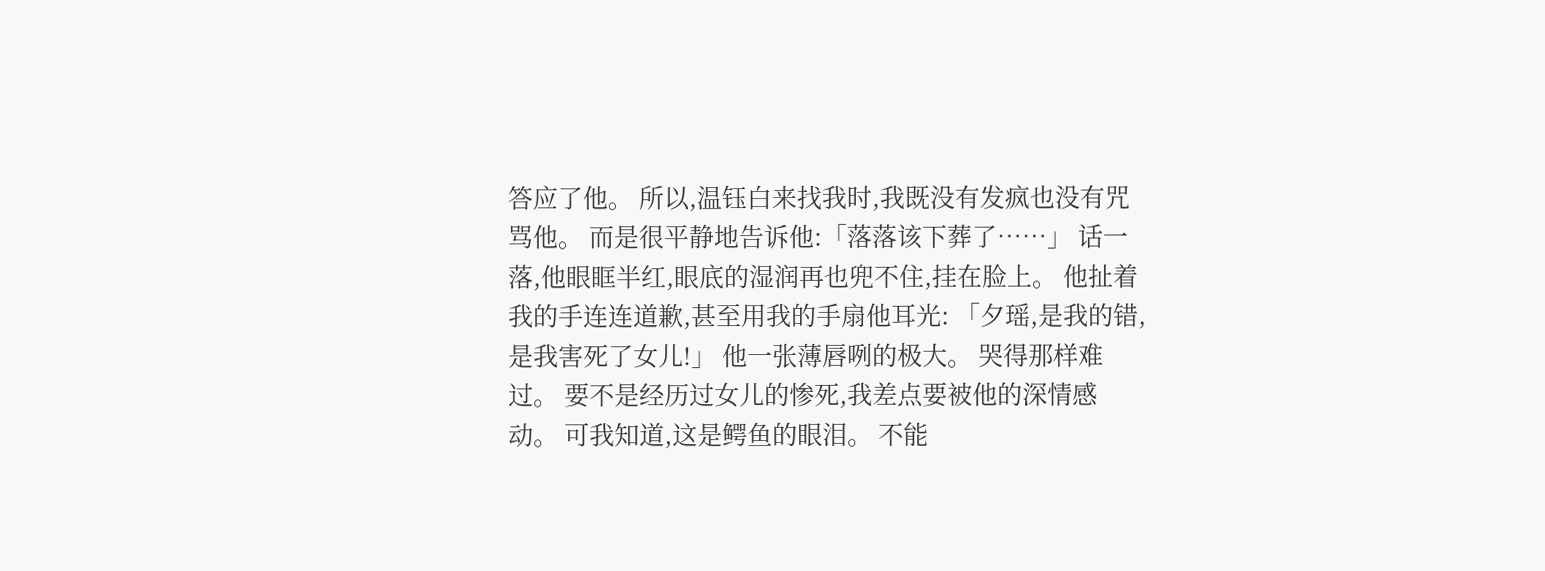答应了他。 所以,温钰白来找我时,我既没有发疯也没有咒骂他。 而是很平静地告诉他:「落落该下葬了……」 话一落,他眼眶半红,眼底的湿润再也兜不住,挂在脸上。 他扯着我的手连连道歉,甚至用我的手扇他耳光: 「夕瑶,是我的错,是我害死了女儿!」 他一张薄唇咧的极大。 哭得那样难过。 要不是经历过女儿的惨死,我差点要被他的深情感动。 可我知道,这是鳄鱼的眼泪。 不能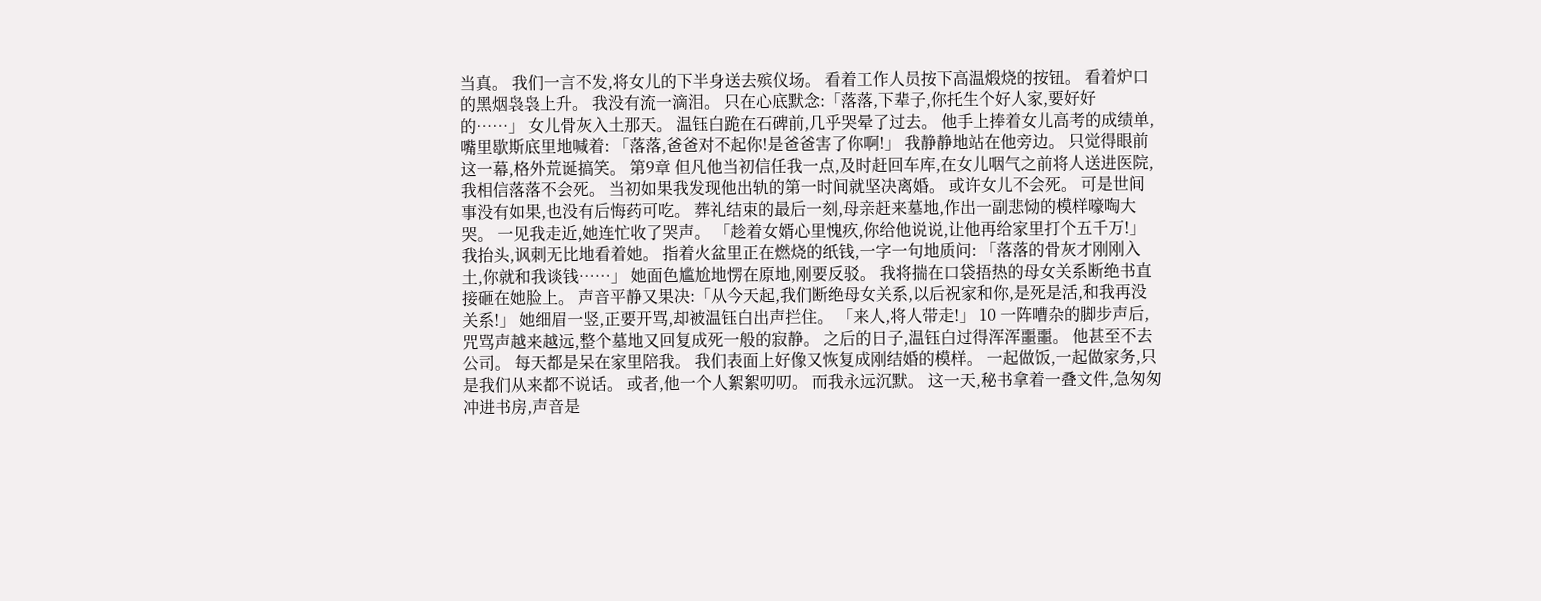当真。 我们一言不发,将女儿的下半身送去殡仪场。 看着工作人员按下高温煅烧的按钮。 看着炉口的黑烟袅袅上升。 我没有流一滴泪。 只在心底默念:「落落,下辈子,你托生个好人家,要好好的……」 女儿骨灰入土那天。 温钰白跪在石碑前,几乎哭晕了过去。 他手上捧着女儿高考的成绩单,嘴里歇斯底里地喊着: 「落落,爸爸对不起你!是爸爸害了你啊!」 我静静地站在他旁边。 只觉得眼前这一幕,格外荒诞搞笑。 第9章 但凡他当初信任我一点,及时赶回车库,在女儿咽气之前将人送进医院,我相信落落不会死。 当初如果我发现他出轨的第一时间就坚决离婚。 或许女儿不会死。 可是世间事没有如果,也没有后悔药可吃。 葬礼结束的最后一刻,母亲赶来墓地,作出一副悲恸的模样嚎啕大哭。 一见我走近,她连忙收了哭声。 「趁着女婿心里愧疚,你给他说说,让他再给家里打个五千万!」 我抬头,讽刺无比地看着她。 指着火盆里正在燃烧的纸钱,一字一句地质问: 「落落的骨灰才刚刚入土,你就和我谈钱……」 她面色尴尬地愣在原地,刚要反驳。 我将揣在口袋捂热的母女关系断绝书直接砸在她脸上。 声音平静又果决:「从今天起,我们断绝母女关系,以后祝家和你,是死是活,和我再没关系!」 她细眉一竖,正要开骂,却被温钰白出声拦住。 「来人,将人带走!」 10 一阵嘈杂的脚步声后,咒骂声越来越远,整个墓地又回复成死一般的寂静。 之后的日子,温钰白过得浑浑噩噩。 他甚至不去公司。 每天都是呆在家里陪我。 我们表面上好像又恢复成刚结婚的模样。 一起做饭,一起做家务,只是我们从来都不说话。 或者,他一个人絮絮叨叨。 而我永远沉默。 这一天,秘书拿着一叠文件,急匆匆冲进书房,声音是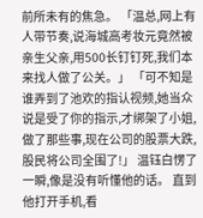前所未有的焦急。 「温总,网上有人带节奏,说海城高考妆元竟然被亲生父亲,用500长钉钉死,我们本来找人做了公关。」 「可不知是谁弄到了池欢的指认视频,她当众说是受了你的指示,才绑架了小姐,做了那些事,现在公司的股票大跌,股民将公司全围了!」 温钰白愣了一瞬,像是没有听懂他的话。 直到他打开手机,看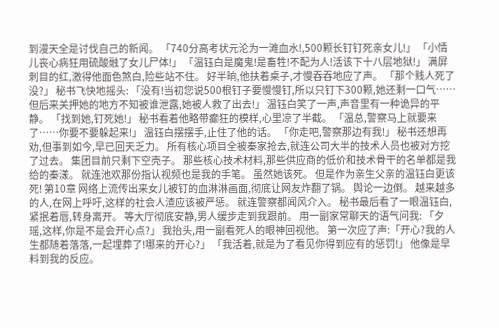到漫天全是讨伐自己的新闻。 「740分高考状元沦为一滩血水!,500颗长钉钉死亲女儿!」 「小情儿丧心病狂用硫酸融了女儿尸体!」 「温钰白是魔鬼!是畜牲!不配为人!活该下十八层地狱!」 满屏刺目的红,激得他面色煞白,险些站不住。 好半晌,他扶着桌子,才慢吞吞地应了声。 「那个贱人死了没?」 秘书飞快地摇头: 「没有!当初您说500根钉子要慢慢钉,所以只钉下300颗,她还剩一口气……但后来关押她的地方不知被谁泄露,她被人救了出去!」 温钰白笑了一声,声音里有一种诡异的平静。 「找到她,钉死她!」 秘书看着他略带癫狂的模样,心里凉了半截。 「温总,警察马上就要来了……你要不要躲起来!」 温钰白摆摆手,止住了他的话。 「你走吧,警察那边有我!」 秘书还想再劝,但事到如今,早已回天乏力。 所有核心项目全被秦家抢去,就连公司大半的技术人员也被对方挖了过去。 集团目前只剩下空壳子。 那些核心技术材料,那些供应商的低价和技术骨干的名单都是我给的秦漾。 就连池欢那份指认视频也是我的手笔。 虽然她该死。 但是作为亲生父亲的温钰白更该死! 第10章 网络上流传出来女儿被钉的血淋淋画面,彻底让网友炸翻了锅。 舆论一边倒。 越来越多的人,在网上呼吁,这样的社会人渣应该被严惩。 就连警察都闻风介入。 秘书最后看了一眼温钰白,紧抿着唇,转身离开。 等大厅彻底安静,男人缓步走到我跟前。 用一副家常聊天的语气问我: 「夕瑶,这样,你是不是会开心点?」 我抬头,用一副看死人的眼神回视他。 第一次应了声:「开心?我的人生都随着落落,一起埋葬了!哪来的开心?」 「我活着,就是为了看见你得到应有的惩罚!」 他像是早料到我的反应。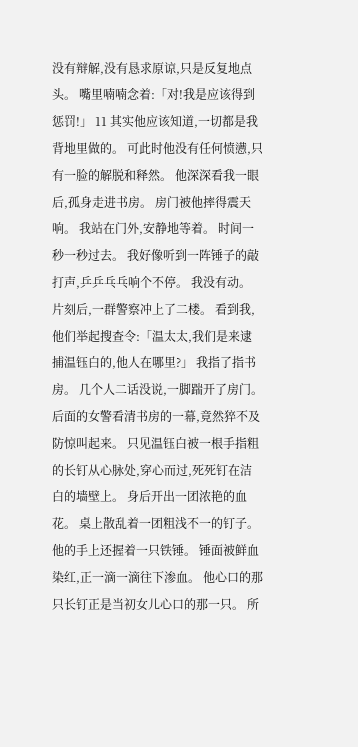没有辩解,没有恳求原谅,只是反复地点头。 嘴里喃喃念着:「对!我是应该得到惩罚!」 11 其实他应该知道,一切都是我背地里做的。 可此时他没有任何愤懑,只有一脸的解脱和释然。 他深深看我一眼后,孤身走进书房。 房门被他摔得震天响。 我站在门外,安静地等着。 时间一秒一秒过去。 我好像听到一阵锤子的敲打声,乒乒乓乓响个不停。 我没有动。 片刻后,一群警察冲上了二楼。 看到我,他们举起搜查令:「温太太,我们是来逮捕温钰白的,他人在哪里?」 我指了指书房。 几个人二话没说,一脚踹开了房门。 后面的女警看清书房的一幕,竟然猝不及防惊叫起来。 只见温钰白被一根手指粗的长钉从心脉处,穿心而过,死死钉在洁白的墙壁上。 身后开出一团浓艳的血花。 桌上散乱着一团粗浅不一的钉子。 他的手上还握着一只铁锤。 锤面被鲜血染红,正一滴一滴往下渗血。 他心口的那只长钉正是当初女儿心口的那一只。 所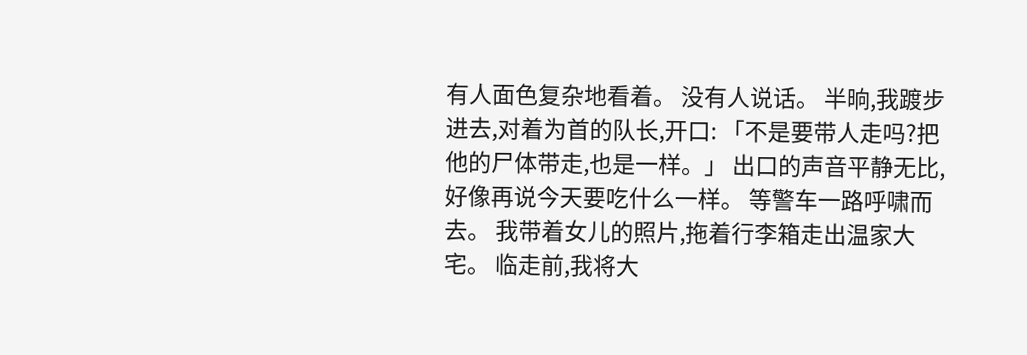有人面色复杂地看着。 没有人说话。 半晌,我踱步进去,对着为首的队长,开口: 「不是要带人走吗?把他的尸体带走,也是一样。」 出口的声音平静无比,好像再说今天要吃什么一样。 等警车一路呼啸而去。 我带着女儿的照片,拖着行李箱走出温家大宅。 临走前,我将大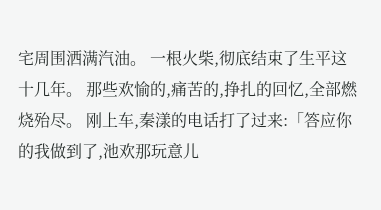宅周围洒满汽油。 一根火柴,彻底结束了生平这十几年。 那些欢愉的,痛苦的,挣扎的回忆,全部燃烧殆尽。 刚上车,秦漾的电话打了过来:「答应你的我做到了,池欢那玩意儿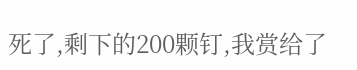死了,剩下的200颗钉,我赏给了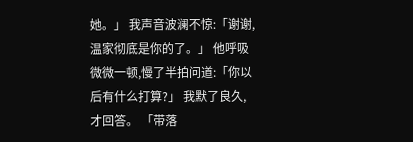她。」 我声音波澜不惊:「谢谢,温家彻底是你的了。」 他呼吸微微一顿,慢了半拍问道:「你以后有什么打算?」 我默了良久,才回答。 「带落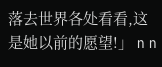落去世界各处看看,这是她以前的愿望!」 n n